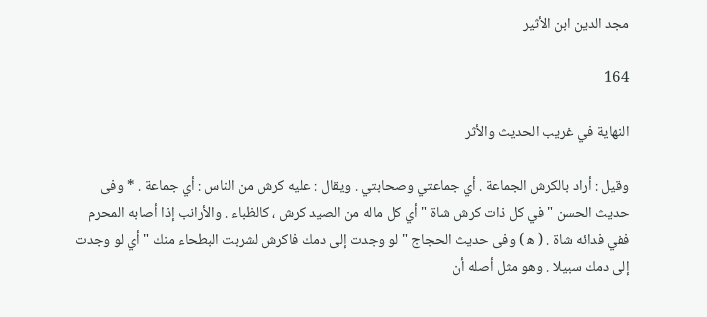مجد الدين ابن الأثير

164

النهاية في غريب الحديث والأثر

وقيل : أراد بالكرش الجماعة . أي جماعتي وصحابتي . ويقال : عليه كرش من الناس : أي جماعة . * وفى حديث الحسن " في كل ذات كرش شاة " أي كل ماله من الصيد كرش ، كالظباء . والأرانب إذا أصابه المحرم ففي فدائه شاة . ( ه‍ ) وفى حديث الحجاج " لو وجدت إلى دمك فاكرش لشربت البطحاء منك " أي لو وجدت إلى دمك سبيلا . وهو مثل أصله أن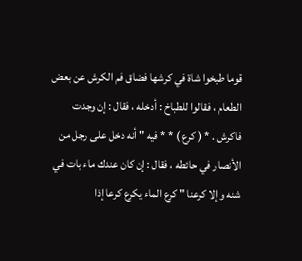قوما طبخوا شاة في كرشها فضاق فم الكرش عن بعض الطعام ، فقالوا للطباخ : أدخله ، فقال : إن وجدت فاكرش . * ( كرع ) * * فيه " أنه دخل على رجل من الأنصار في حائطه ، فقال : إن كان عندك ماء بات في شنه وإلا كرعنا " كرع الماء يكرع كرعا إذا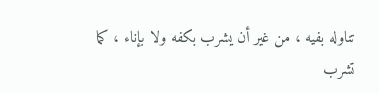تناوله بفيه ، من غير أن يشرب بكفه ولا بإناء ، كما تشرب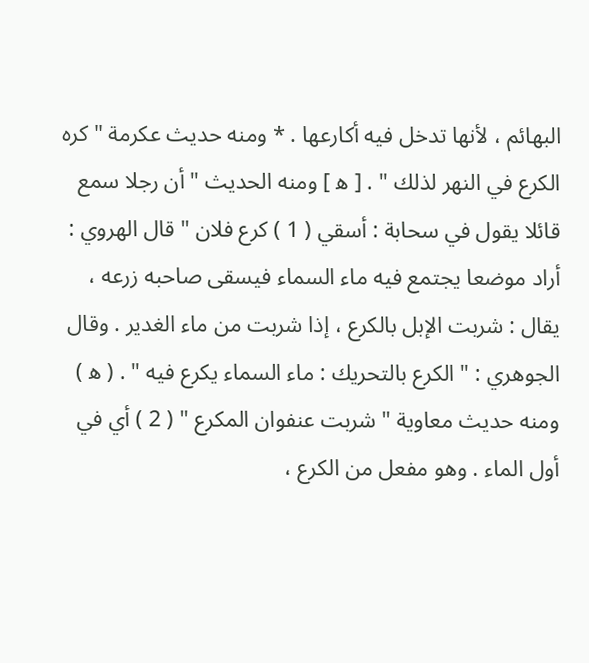البهائم ، لأنها تدخل فيه أكارعها . * ومنه حديث عكرمة " كره الكرع في النهر لذلك " . [ ه‍ ] ومنه الحديث " أن رجلا سمع قائلا يقول في سحابة : أسقي ( 1 ) كرع فلان " قال الهروي : أراد موضعا يجتمع فيه ماء السماء فيسقى صاحبه زرعه ، يقال : شربت الإبل بالكرع ، إذا شربت من ماء الغدير . وقال الجوهري : " الكرع بالتحريك : ماء السماء يكرع فيه " . ( ه‍ ) ومنه حديث معاوية " شربت عنفوان المكرع " ( 2 ) أي في أول الماء . وهو مفعل من الكرع ،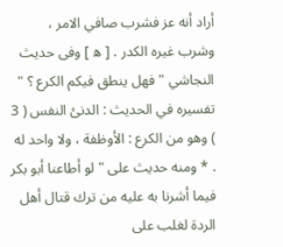أراد أنه عز فشرب صافي الامر ، وشرب غيره الكدر . [ ه‍ ] وفى حديث النجاشي " فهل ينطق فيكم الكرع ؟ " تفسيره في الحديث : الدنئ النفس ( 3 ) وهو من الكرع : الأوظفة ، ولا واحد له . * ومنه حديث على " لو أطاعنا أبو بكر فيما أشرنا به عليه من ترك قتال أهل الردة لغلب على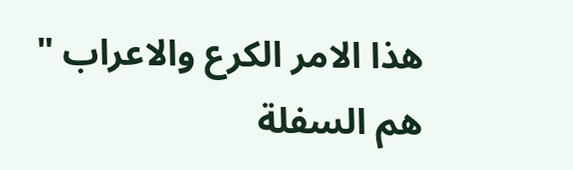هذا الامر الكرع والاعراب " هم السفلة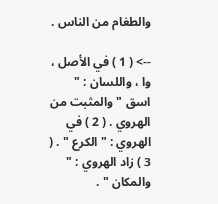والطغام من الناس .

--> ( 1 ) في الأصل ، وا ، واللسان : " اسق " والمثبت من الهروي . ( 2 ) في الهروي : " الكرع " . ( 3 ) زاد الهروي : " والمكان " .